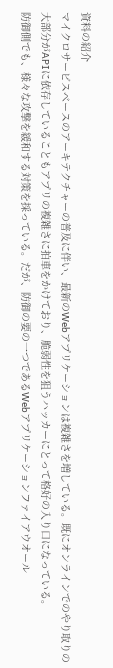資料の紹介
マイクロサービスベースのアーキテクチャーの普及に伴い、最新のWebアプリケーションは複雑さを増している。既にオンラインでのやり取りの大部分がAPIに依存していることもアプリの複雑さに拍車をかけており、脆弱性を狙うハッカーにとって格好の入り口になっている。
防御側でも、様々な攻撃を緩和する対策を採っている。だが、防御の要の一つであるWebアプリケーションファイアウオール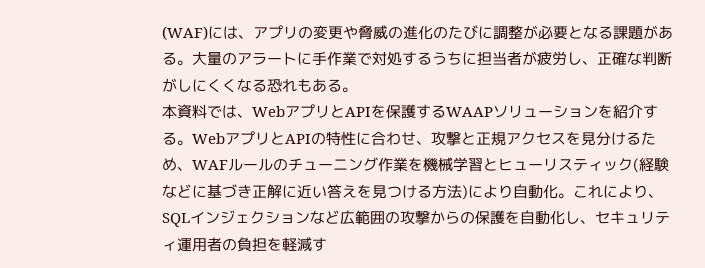(WAF)には、アプリの変更や脅威の進化のたびに調整が必要となる課題がある。大量のアラートに手作業で対処するうちに担当者が疲労し、正確な判断がしにくくなる恐れもある。
本資料では、WebアプリとAPIを保護するWAAPソリューションを紹介する。WebアプリとAPIの特性に合わせ、攻撃と正規アクセスを見分けるため、WAFルールのチューニング作業を機械学習とヒューリスティック(経験などに基づき正解に近い答えを見つける方法)により自動化。これにより、SQLインジェクションなど広範囲の攻撃からの保護を自動化し、セキュリティ運用者の負担を軽減す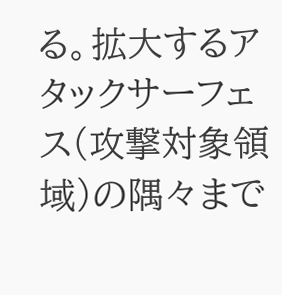る。拡大するアタックサーフェス(攻撃対象領域)の隅々まで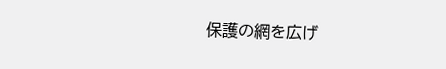保護の網を広げ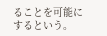ることを可能にするという。